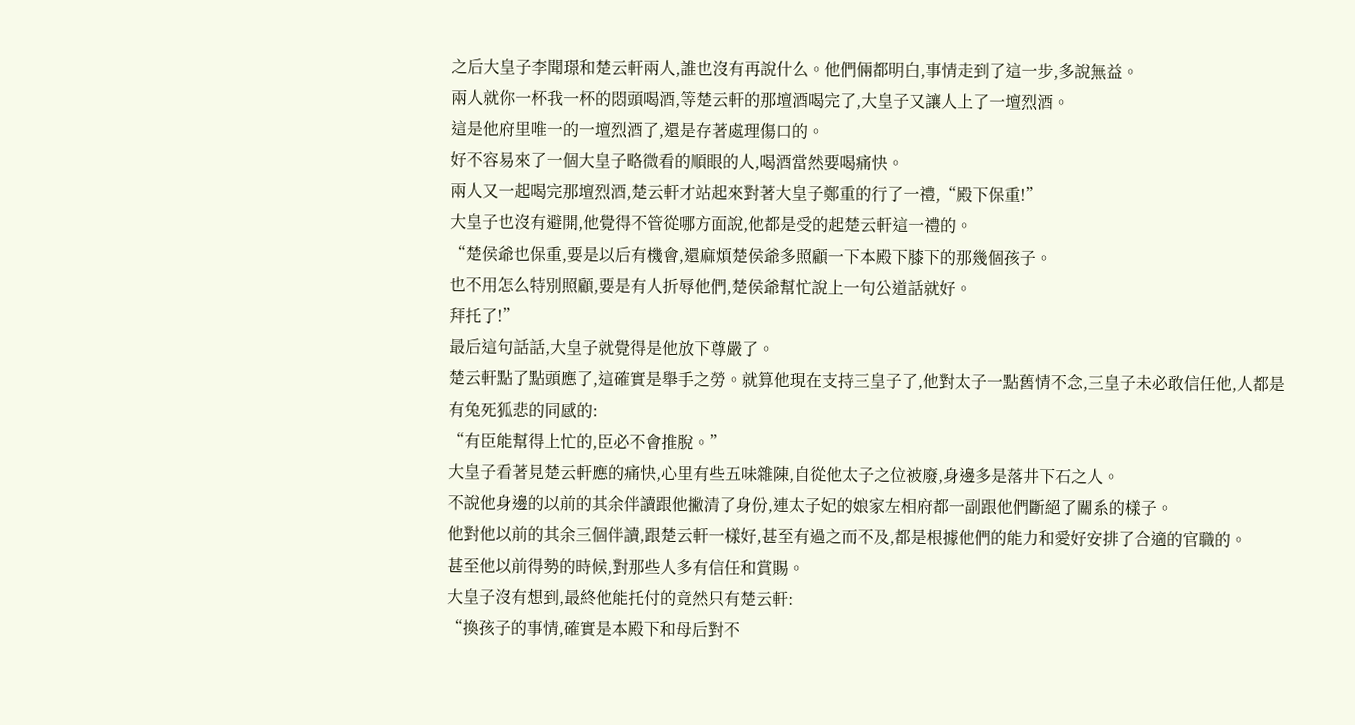之后大皇子李聞璟和楚云軒兩人,誰也沒有再說什么。他們倆都明白,事情走到了這一步,多說無益。
兩人就你一杯我一杯的悶頭喝酒,等楚云軒的那壇酒喝完了,大皇子又讓人上了一壇烈酒。
這是他府里唯一的一壇烈酒了,還是存著處理傷口的。
好不容易來了一個大皇子略微看的順眼的人,喝酒當然要喝痛快。
兩人又一起喝完那壇烈酒,楚云軒才站起來對著大皇子鄭重的行了一禮,“殿下保重!”
大皇子也沒有避開,他覺得不管從哪方面說,他都是受的起楚云軒這一禮的。
“楚侯爺也保重,要是以后有機會,還麻煩楚侯爺多照顧一下本殿下膝下的那幾個孩子。
也不用怎么特別照顧,要是有人折辱他們,楚侯爺幫忙說上一句公道話就好。
拜托了!”
最后這句話話,大皇子就覺得是他放下尊嚴了。
楚云軒點了點頭應了,這確實是舉手之勞。就算他現在支持三皇子了,他對太子一點舊情不念,三皇子未必敢信任他,人都是有兔死狐悲的同感的:
“有臣能幫得上忙的,臣必不會推脫。”
大皇子看著見楚云軒應的痛快,心里有些五味雜陳,自從他太子之位被廢,身邊多是落井下石之人。
不說他身邊的以前的其余伴讀跟他撇清了身份,連太子妃的娘家左相府都一副跟他們斷絕了關系的樣子。
他對他以前的其余三個伴讀,跟楚云軒一樣好,甚至有過之而不及,都是根據他們的能力和愛好安排了合適的官職的。
甚至他以前得勢的時候,對那些人多有信任和賞賜。
大皇子沒有想到,最終他能托付的竟然只有楚云軒:
“換孩子的事情,確實是本殿下和母后對不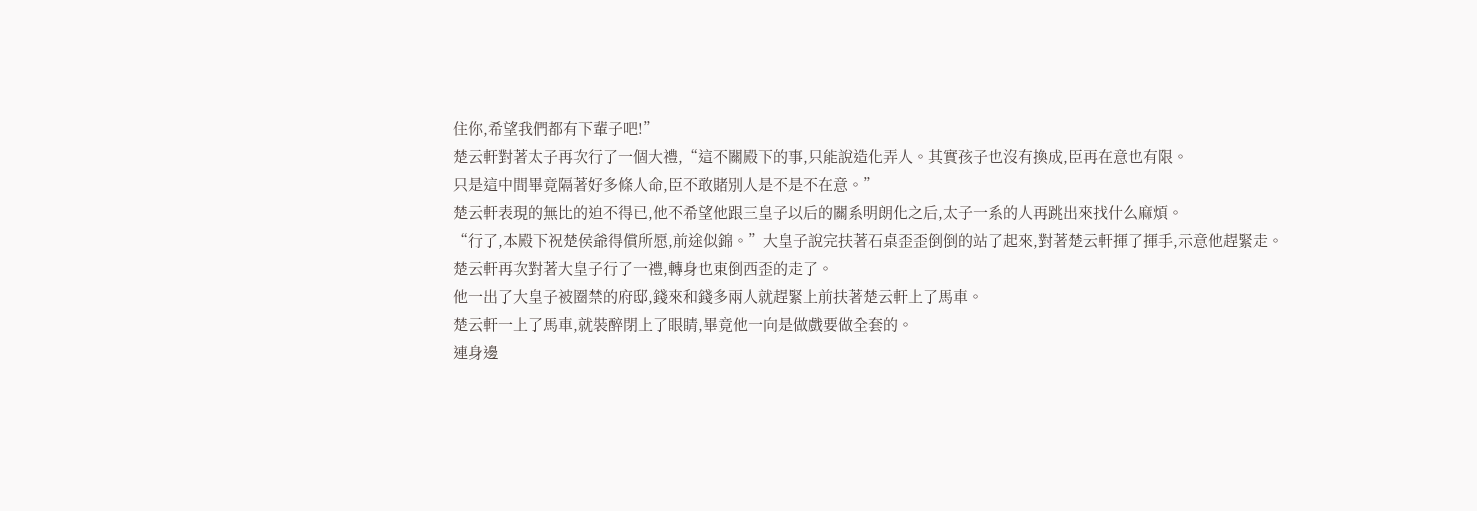住你,希望我們都有下輩子吧!”
楚云軒對著太子再次行了一個大禮,“這不關殿下的事,只能說造化弄人。其實孩子也沒有換成,臣再在意也有限。
只是這中間畢竟隔著好多條人命,臣不敢賭別人是不是不在意。”
楚云軒表現的無比的迫不得已,他不希望他跟三皇子以后的關系明朗化之后,太子一系的人再跳出來找什么麻煩。
“行了,本殿下祝楚侯爺得償所愿,前途似錦。”大皇子說完扶著石桌歪歪倒倒的站了起來,對著楚云軒揮了揮手,示意他趕緊走。
楚云軒再次對著大皇子行了一禮,轉身也東倒西歪的走了。
他一出了大皇子被圈禁的府邸,錢來和錢多兩人就趕緊上前扶著楚云軒上了馬車。
楚云軒一上了馬車,就裝醉閉上了眼睛,畢竟他一向是做戲要做全套的。
連身邊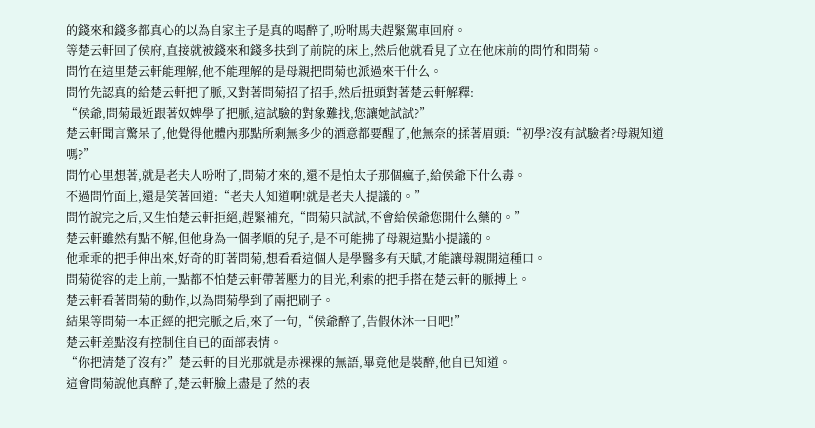的錢來和錢多都真心的以為自家主子是真的喝醉了,吩咐馬夫趕緊駕車回府。
等楚云軒回了侯府,直接就被錢來和錢多扶到了前院的床上,然后他就看見了立在他床前的問竹和問菊。
問竹在這里楚云軒能理解,他不能理解的是母親把問菊也派過來干什么。
問竹先認真的給楚云軒把了脈,又對著問菊招了招手,然后扭頭對著楚云軒解釋:
“侯爺,問菊最近跟著奴婢學了把脈,這試驗的對象難找,您讓她試試?”
楚云軒聞言驚呆了,他覺得他體內那點所剩無多少的酒意都要醒了,他無奈的揉著眉頭:“初學?沒有試驗者?母親知道嗎?”
問竹心里想著,就是老夫人吩咐了,問菊才來的,還不是怕太子那個瘋子,給侯爺下什么毒。
不過問竹面上,還是笑著回道:“老夫人知道啊!就是老夫人提議的。”
問竹說完之后,又生怕楚云軒拒絕,趕緊補充,“問菊只試試,不會給侯爺您開什么藥的。”
楚云軒雖然有點不解,但他身為一個孝順的兒子,是不可能拂了母親這點小提議的。
他乖乖的把手伸出來,好奇的盯著問菊,想看看這個人是學醫多有天賦,才能讓母親開這種口。
問菊從容的走上前,一點都不怕楚云軒帶著壓力的目光,利索的把手搭在楚云軒的脈搏上。
楚云軒看著問菊的動作,以為問菊學到了兩把刷子。
結果等問菊一本正經的把完脈之后,來了一句,“侯爺醉了,告假休沐一日吧!”
楚云軒差點沒有控制住自已的面部表情。
“你把清楚了沒有?”楚云軒的目光那就是赤裸裸的無語,畢竟他是裝醉,他自已知道。
這會問菊說他真醉了,楚云軒臉上盡是了然的表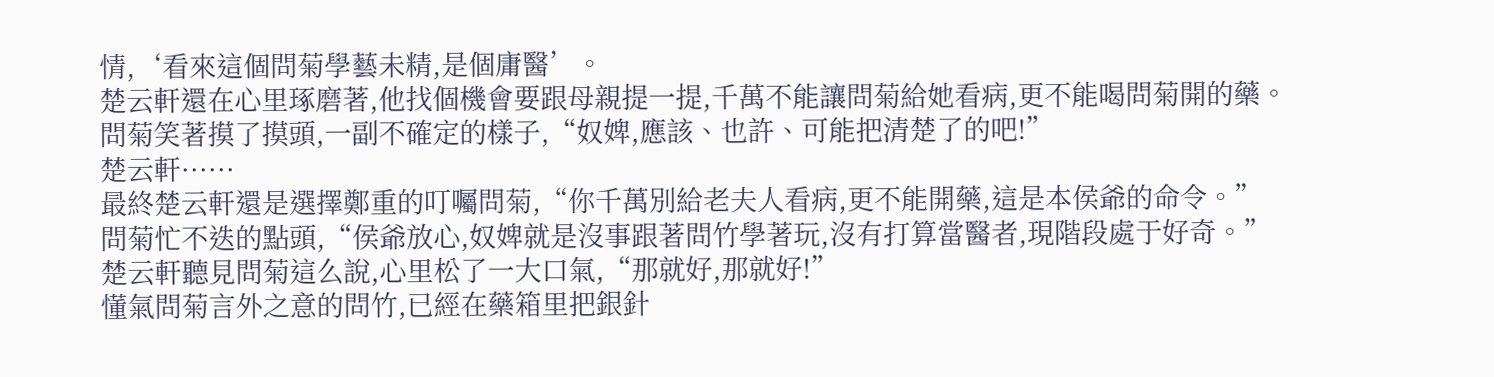情,‘看來這個問菊學藝未精,是個庸醫’。
楚云軒還在心里琢磨著,他找個機會要跟母親提一提,千萬不能讓問菊給她看病,更不能喝問菊開的藥。
問菊笑著摸了摸頭,一副不確定的樣子,“奴婢,應該、也許、可能把清楚了的吧!”
楚云軒······
最終楚云軒還是選擇鄭重的叮囑問菊,“你千萬別給老夫人看病,更不能開藥,這是本侯爺的命令。”
問菊忙不迭的點頭,“侯爺放心,奴婢就是沒事跟著問竹學著玩,沒有打算當醫者,現階段處于好奇。”
楚云軒聽見問菊這么說,心里松了一大口氣,“那就好,那就好!”
懂氣問菊言外之意的問竹,已經在藥箱里把銀針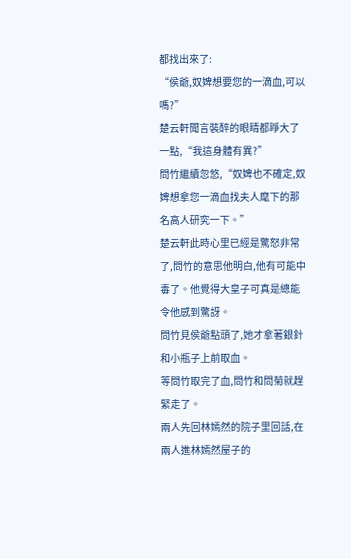都找出來了:
“侯爺,奴婢想要您的一滴血,可以嗎?”
楚云軒聞言裝醉的眼睛都睜大了一點,“我這身體有異?”
問竹繼續忽悠,“奴婢也不確定,奴婢想拿您一滴血找夫人麾下的那名高人研究一下。”
楚云軒此時心里已經是驚怒非常了,問竹的意思他明白,他有可能中毒了。他覺得大皇子可真是總能令他感到驚訝。
問竹見侯爺點頭了,她才拿著銀針和小瓶子上前取血。
等問竹取完了血,問竹和問菊就趕緊走了。
兩人先回林嫣然的院子里回話,在兩人進林嫣然屋子的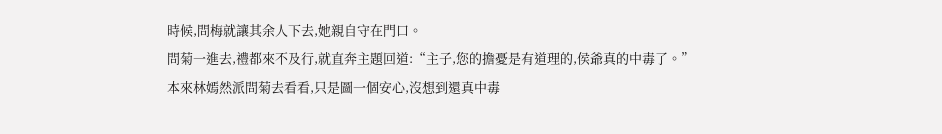時候,問梅就讓其余人下去,她親自守在門口。
問菊一進去,禮都來不及行,就直奔主題回道:“主子,您的擔憂是有道理的,侯爺真的中毒了。”
本來林嫣然派問菊去看看,只是圖一個安心,沒想到還真中毒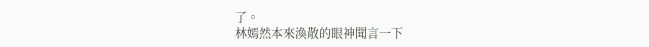了。
林嫣然本來渙散的眼神聞言一下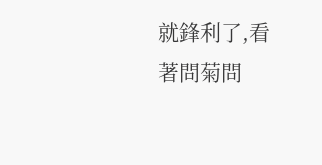就鋒利了,看著問菊問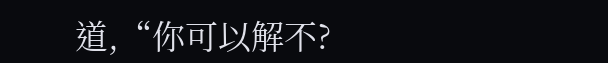道,“你可以解不?